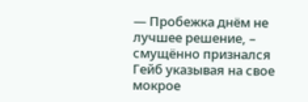— Пробежка днём не лучшее решение, – смущённо признался Гейб указывая на свое мокрое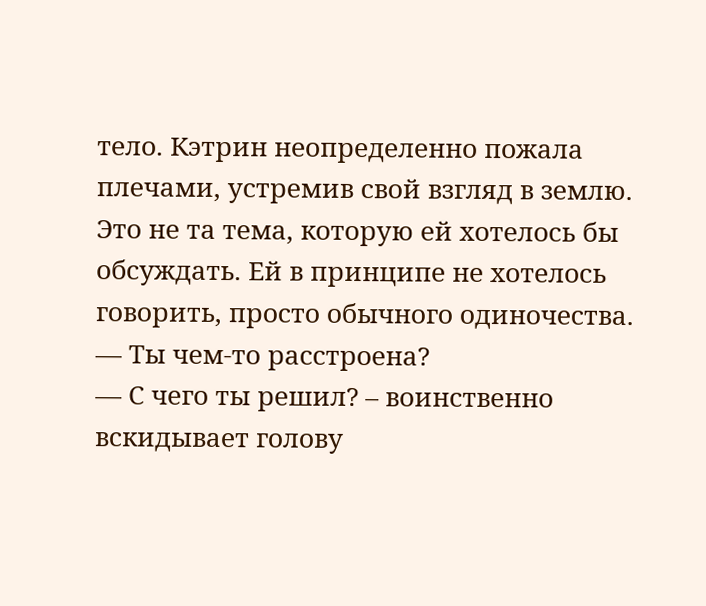тело. Кэтрин неопределенно пожала плечами, устремив свой взгляд в землю. Это не та тема, которую ей хотелось бы обсуждать. Ей в принципе не хотелось говорить, просто обычного одиночества. — Ты чем-то расстроена?
— С чего ты решил? – воинственно вскидывает голову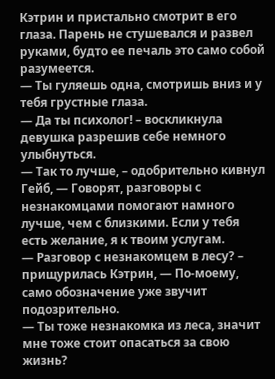Кэтрин и пристально смотрит в его глаза. Парень не стушевался и развел руками, будто ее печаль это само собой разумеется.
— Ты гуляешь одна, смотришь вниз и у тебя грустные глаза.
— Да ты психолог! – воскликнула девушка разрешив себе немного улыбнуться.
— Так то лучше, – одобрительно кивнул Гейб, — Говорят, разговоры с незнакомцами помогают намного лучше, чем с близкими. Если у тебя есть желание, я к твоим услугам.
— Разговор с незнакомцем в лесу? – прищурилась Кэтрин, — По-моему, само обозначение уже звучит подозрительно.
— Ты тоже незнакомка из леса, значит мне тоже стоит опасаться за свою жизнь?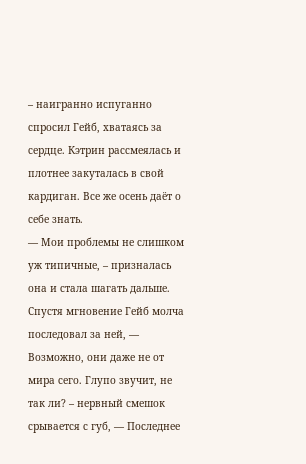– наигранно испуганно спросил Гейб, хватаясь за сердце. Кэтрин рассмеялась и плотнее закуталась в свой кардиган. Все же осень даёт о себе знать.
— Мои проблемы не слишком уж типичные, – призналась она и стала шагать дальше. Спустя мгновение Гейб молча последовал за ней, — Возможно, они даже не от мира сего. Глупо звучит, не так ли? – нервный смешок срывается с губ, — Последнее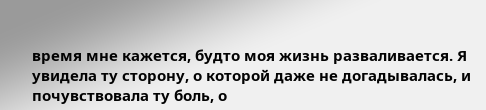время мне кажется, будто моя жизнь разваливается. Я увидела ту сторону, о которой даже не догадывалась, и почувствовала ту боль, о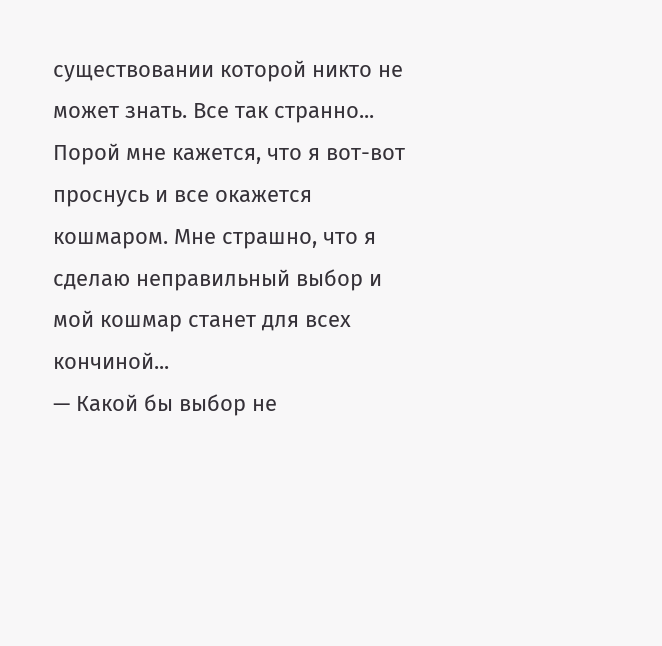существовании которой никто не может знать. Все так странно... Порой мне кажется, что я вот-вот проснусь и все окажется кошмаром. Мне страшно, что я сделаю неправильный выбор и мой кошмар станет для всех кончиной...
— Какой бы выбор не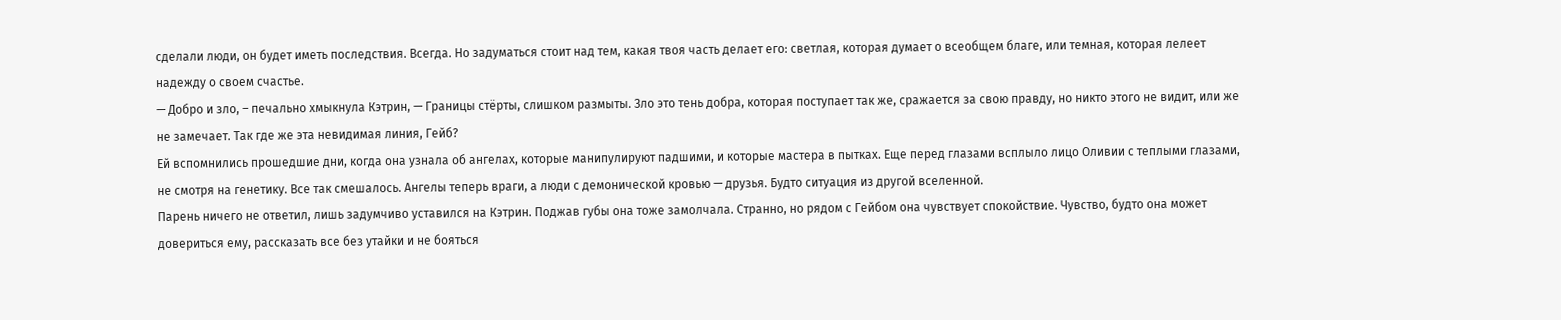сделали люди, он будет иметь последствия. Всегда. Но задуматься стоит над тем, какая твоя часть делает его: светлая, которая думает о всеобщем благе, или темная, которая лелеет надежду о своем счастье.
— Добро и зло, – печально хмыкнула Кэтрин, — Границы стёрты, слишком размыты. Зло это тень добра, которая поступает так же, сражается за свою правду, но никто этого не видит, или же не замечает. Так где же эта невидимая линия, Гейб?
Ей вспомнились прошедшие дни, когда она узнала об ангелах, которые манипулируют падшими, и которые мастера в пытках. Еще перед глазами всплыло лицо Оливии с теплыми глазами, не смотря на генетику. Все так смешалось. Ангелы теперь враги, а люди с демонической кровью — друзья. Будто ситуация из другой вселенной.
Парень ничего не ответил, лишь задумчиво уставился на Кэтрин. Поджав губы она тоже замолчала. Странно, но рядом с Гейбом она чувствует спокойствие. Чувство, будто она может довериться ему, рассказать все без утайки и не бояться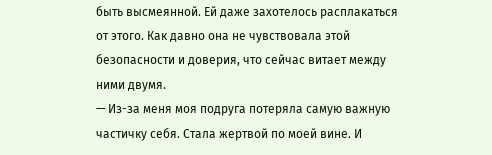быть высмеянной. Ей даже захотелось расплакаться от этого. Как давно она не чувствовала этой безопасности и доверия, что сейчас витает между ними двумя.
— Из-за меня моя подруга потеряла самую важную частичку себя. Стала жертвой по моей вине. И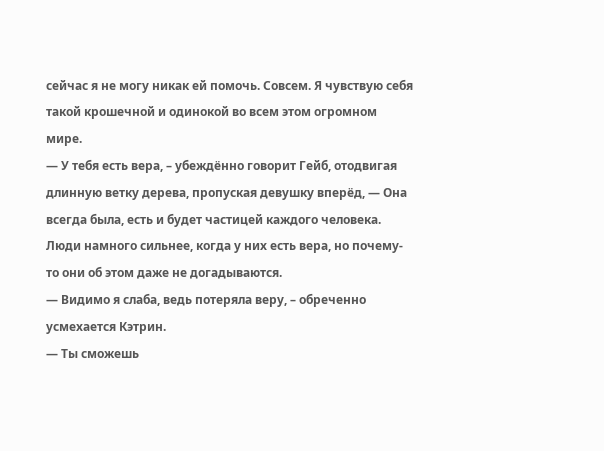сейчас я не могу никак ей помочь. Совсем. Я чувствую себя такой крошечной и одинокой во всем этом огромном мире.
— У тебя есть вера, – убеждённо говорит Гейб, отодвигая длинную ветку дерева, пропуская девушку вперёд, — Она всегда была, есть и будет частицей каждого человека. Люди намного сильнее, когда у них есть вера, но почему-то они об этом даже не догадываются.
— Видимо я слаба, ведь потеряла веру, – обреченно усмехается Кэтрин.
— Ты сможешь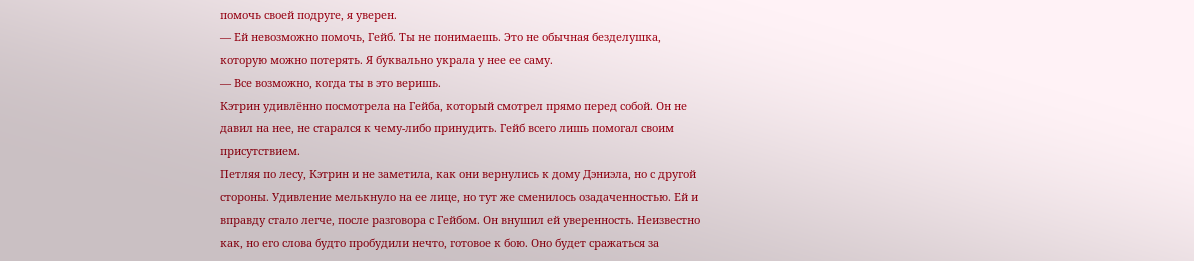помочь своей подруге, я уверен.
— Ей невозможно помочь, Гейб. Ты не понимаешь. Это не обычная безделушка, которую можно потерять. Я буквально украла у нее ее саму.
— Все возможно, когда ты в это веришь.
Кэтрин удивлённо посмотрела на Гейба, который смотрел прямо перед собой. Он не давил на нее, не старался к чему-либо принудить. Гейб всего лишь помогал своим присутствием.
Петляя по лесу, Кэтрин и не заметила, как они вернулись к дому Дэниэла, но с другой стороны. Удивление мелькнуло на ее лице, но тут же сменилось озадаченностью. Ей и вправду стало легче, после разговора с Гейбом. Он внушил ей уверенность. Неизвестно как, но его слова будто пробудили нечто, готовое к бою. Оно будет сражаться за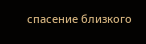спасение близкого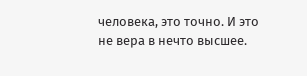человека, это точно. И это не вера в нечто высшее.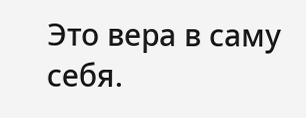Это вера в саму себя.